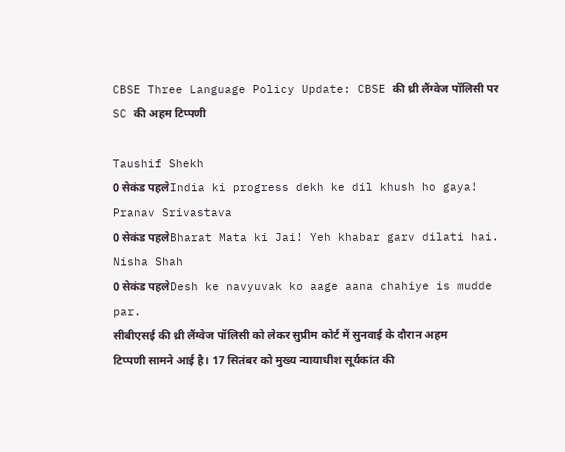CBSE Three Language Policy Update: CBSE की थ्री लैंग्वेज पॉलिसी पर SC की अहम टिप्पणी

Taushif Shekh
0 सेकंड पहलेIndia ki progress dekh ke dil khush ho gaya!
Pranav Srivastava
0 सेकंड पहलेBharat Mata ki Jai! Yeh khabar garv dilati hai.
Nisha Shah
0 सेकंड पहलेDesh ke navyuvak ko aage aana chahiye is mudde par.
सीबीएसई की थ्री लैंग्वेज पॉलिसी को लेकर सुप्रीम कोर्ट में सुनवाई के दौरान अहम टिप्पणी सामने आई है। 17 सितंबर को मुख्य न्यायाधीश सूर्यकांत की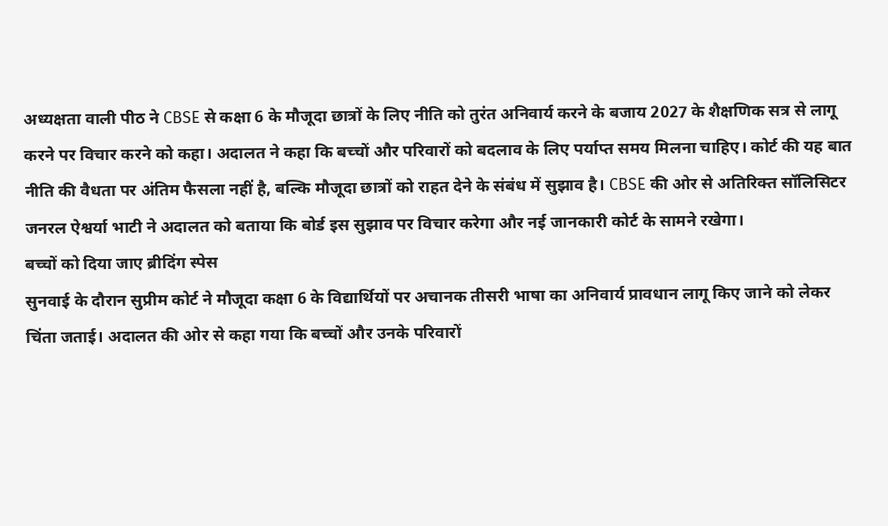अध्यक्षता वाली पीठ ने CBSE से कक्षा 6 के मौजूदा छात्रों के लिए नीति को तुरंत अनिवार्य करने के बजाय 2027 के शैक्षणिक सत्र से लागू करने पर विचार करने को कहा। अदालत ने कहा कि बच्चों और परिवारों को बदलाव के लिए पर्याप्त समय मिलना चाहिए। कोर्ट की यह बात नीति की वैधता पर अंतिम फैसला नहीं है, बल्कि मौजूदा छात्रों को राहत देने के संबंध में सुझाव है। CBSE की ओर से अतिरिक्त सॉलिसिटर जनरल ऐश्वर्या भाटी ने अदालत को बताया कि बोर्ड इस सुझाव पर विचार करेगा और नई जानकारी कोर्ट के सामने रखेगा।
बच्चों को दिया जाए ब्रीदिंग स्पेस
सुनवाई के दौरान सुप्रीम कोर्ट ने मौजूदा कक्षा 6 के विद्यार्थियों पर अचानक तीसरी भाषा का अनिवार्य प्रावधान लागू किए जाने को लेकर चिंता जताई। अदालत की ओर से कहा गया कि बच्चों और उनके परिवारों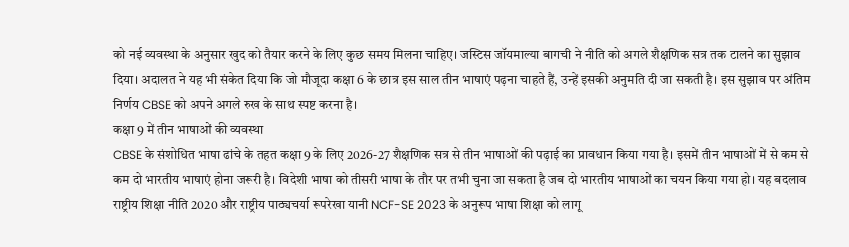को नई व्यवस्था के अनुसार खुद को तैयार करने के लिए कुछ समय मिलना चाहिए। जस्टिस जॉयमाल्या बागची ने नीति को अगले शैक्षणिक सत्र तक टालने का सुझाव दिया। अदालत ने यह भी संकेत दिया कि जो मौजूदा कक्षा 6 के छात्र इस साल तीन भाषाएं पढ़ना चाहते हैं, उन्हें इसकी अनुमति दी जा सकती है। इस सुझाव पर अंतिम निर्णय CBSE को अपने अगले रुख के साथ स्पष्ट करना है।
कक्षा 9 में तीन भाषाओं की व्यवस्था
CBSE के संशोधित भाषा ढांचे के तहत कक्षा 9 के लिए 2026-27 शैक्षणिक सत्र से तीन भाषाओं की पढ़ाई का प्रावधान किया गया है। इसमें तीन भाषाओं में से कम से कम दो भारतीय भाषाएं होना जरूरी है। विदेशी भाषा को तीसरी भाषा के तौर पर तभी चुना जा सकता है जब दो भारतीय भाषाओं का चयन किया गया हो। यह बदलाव राष्ट्रीय शिक्षा नीति 2020 और राष्ट्रीय पाठ्यचर्या रूपरेखा यानी NCF-SE 2023 के अनुरूप भाषा शिक्षा को लागू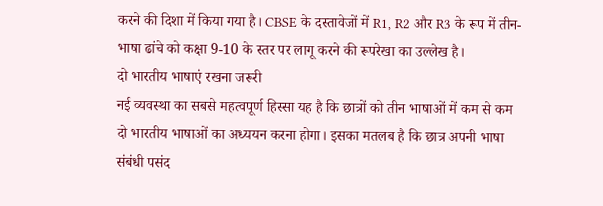करने की दिशा में किया गया है। CBSE के दस्तावेजों में R1, R2 और R3 के रूप में तीन-भाषा ढांचे को कक्षा 9-10 के स्तर पर लागू करने की रूपरेखा का उल्लेख है।
दो भारतीय भाषाएं रखना जरूरी
नई व्यवस्था का सबसे महत्वपूर्ण हिस्सा यह है कि छात्रों को तीन भाषाओं में कम से कम दो भारतीय भाषाओं का अध्ययन करना होगा। इसका मतलब है कि छात्र अपनी भाषा संबंधी पसंद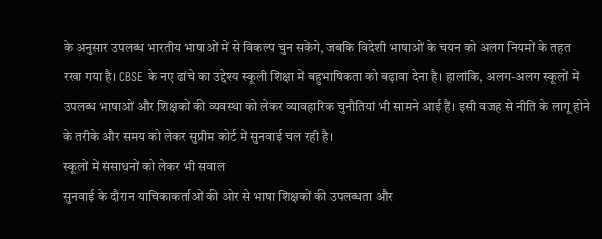के अनुसार उपलब्ध भारतीय भाषाओं में से विकल्प चुन सकेंगे, जबकि विदेशी भाषाओं के चयन को अलग नियमों के तहत रखा गया है। CBSE के नए ढांचे का उद्देश्य स्कूली शिक्षा में बहुभाषिकता को बढ़ावा देना है। हालांकि, अलग-अलग स्कूलों में उपलब्ध भाषाओं और शिक्षकों की व्यवस्था को लेकर व्यावहारिक चुनौतियां भी सामने आई हैं। इसी वजह से नीति के लागू होने के तरीके और समय को लेकर सुप्रीम कोर्ट में सुनवाई चल रही है।
स्कूलों में संसाधनों को लेकर भी सवाल
सुनवाई के दौरान याचिकाकर्ताओं की ओर से भाषा शिक्षकों की उपलब्धता और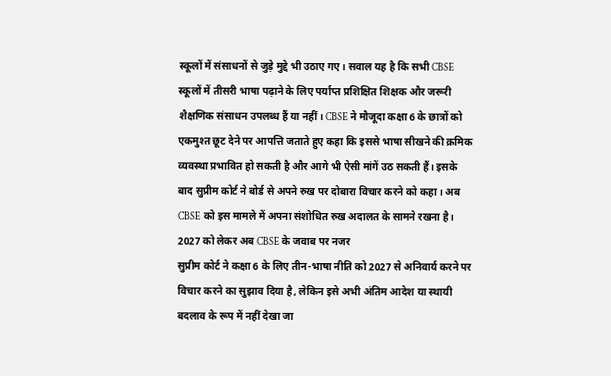स्कूलों में संसाधनों से जुड़े मुद्दे भी उठाए गए। सवाल यह है कि सभी CBSE स्कूलों में तीसरी भाषा पढ़ाने के लिए पर्याप्त प्रशिक्षित शिक्षक और जरूरी शैक्षणिक संसाधन उपलब्ध हैं या नहीं। CBSE ने मौजूदा कक्षा 6 के छात्रों को एकमुश्त छूट देने पर आपत्ति जताते हुए कहा कि इससे भाषा सीखने की क्रमिक व्यवस्था प्रभावित हो सकती है और आगे भी ऐसी मांगें उठ सकती हैं। इसके बाद सुप्रीम कोर्ट ने बोर्ड से अपने रुख पर दोबारा विचार करने को कहा। अब CBSE को इस मामले में अपना संशोधित रुख अदालत के सामने रखना है।
2027 को लेकर अब CBSE के जवाब पर नजर
सुप्रीम कोर्ट ने कक्षा 6 के लिए तीन-भाषा नीति को 2027 से अनिवार्य करने पर विचार करने का सुझाव दिया है, लेकिन इसे अभी अंतिम आदेश या स्थायी बदलाव के रूप में नहीं देखा जा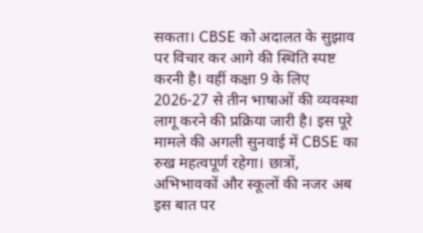सकता। CBSE को अदालत के सुझाव पर विचार कर आगे की स्थिति स्पष्ट करनी है। वहीं कक्षा 9 के लिए 2026-27 से तीन भाषाओं की व्यवस्था लागू करने की प्रक्रिया जारी है। इस पूरे मामले की अगली सुनवाई में CBSE का रुख महत्वपूर्ण रहेगा। छात्रों, अभिभावकों और स्कूलों की नजर अब इस बात पर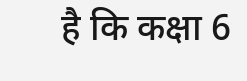है कि कक्षा 6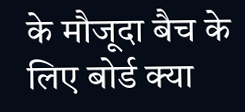के मौजूदा बैच के लिए बोर्ड क्या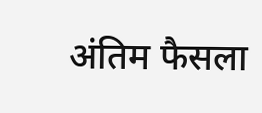अंतिम फैसला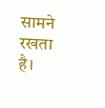सामने रखता है।